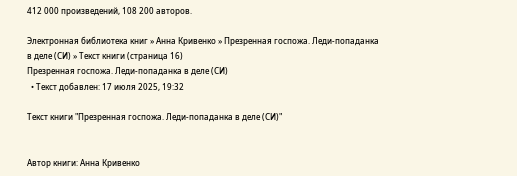412 000 произведений, 108 200 авторов.

Электронная библиотека книг » Анна Кривенко » Презренная госпожа. Леди-попаданка в деле (СИ) » Текст книги (страница 16)
Презренная госпожа. Леди-попаданка в деле (СИ)
  • Текст добавлен: 17 июля 2025, 19:32

Текст книги "Презренная госпожа. Леди-попаданка в деле (СИ)"


Автор книги: Анна Кривенко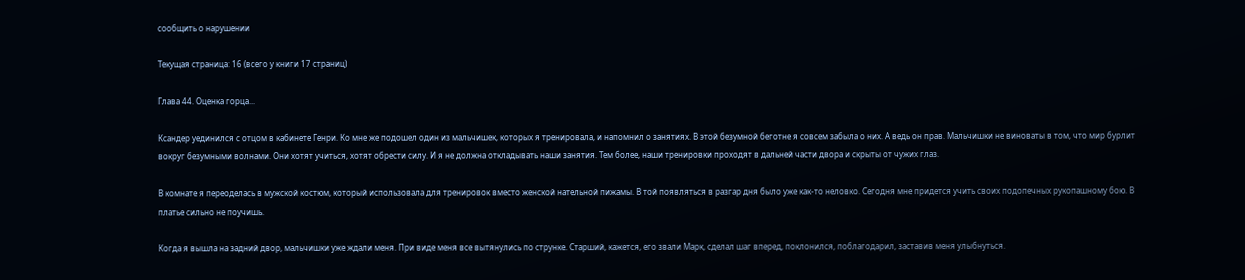сообщить о нарушении

Текущая страница: 16 (всего у книги 17 страниц)

Глава 44. Оценка горца...

Ксандер уединился с отцом в кабинете Генри. Ко мне же подошел один из мальчишек, которых я тренировала, и напомнил о занятиях. В этой безумной беготне я совсем забыла о них. А ведь он прав. Мальчишки не виноваты в том, что мир бурлит вокруг безумными волнами. Они хотят учиться, хотят обрести силу. И я не должна откладывать наши занятия. Тем более, наши тренировки проходят в дальней части двора и скрыты от чужих глаз.

В комнате я переоделась в мужской костюм, который использовала для тренировок вместо женской нательной пижамы. В той появляться в разгар дня было уже как-то неловко. Сегодня мне придется учить своих подопечных рукопашному бою. В платье сильно не поучишь.

Когда я вышла на задний двор, мальчишки уже ждали меня. При виде меня все вытянулись по струнке. Старший, кажется, его звали Марк, сделал шаг вперед, поклонился, поблагодарил, заставив меня улыбнуться.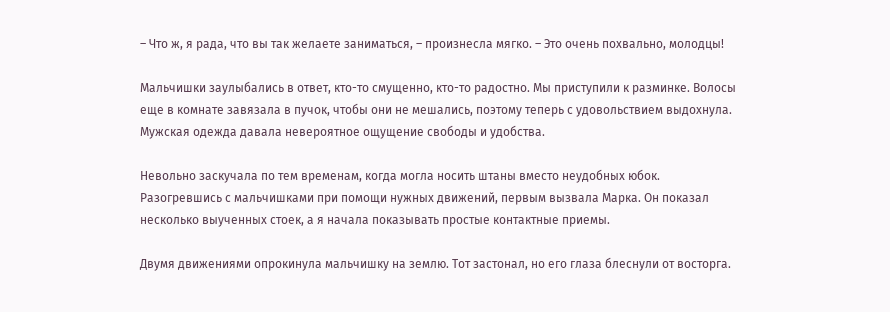– Что ж, я рада, что вы так желаете заниматься, – произнесла мягко. – Это очень похвально, молодцы!

Мальчишки заулыбались в ответ, кто-то смущенно, кто-то радостно. Мы приступили к разминке. Волосы еще в комнате завязала в пучок, чтобы они не мешались, поэтому теперь с удовольствием выдохнула. Мужская одежда давала невероятное ощущение свободы и удобства.

Невольно заскучала по тем временам, когда могла носить штаны вместо неудобных юбок. Разогревшись с мальчишками при помощи нужных движений, первым вызвала Марка. Он показал несколько выученных стоек, а я начала показывать простые контактные приемы.

Двумя движениями опрокинула мальчишку на землю. Тот застонал, но его глаза блеснули от восторга.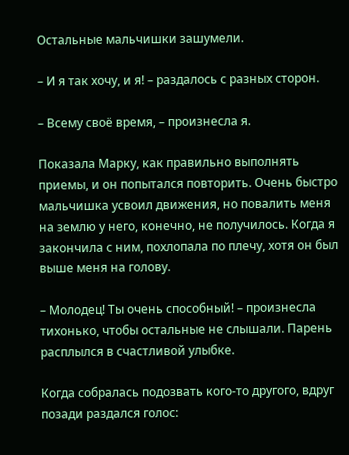Остальные мальчишки зашумели.

– И я так хочу, и я! – раздалось с разных сторон.

– Всему своё время, – произнесла я.

Показала Марку, как правильно выполнять приемы, и он попытался повторить. Очень быстро мальчишка усвоил движения, но повалить меня на землю у него, конечно, не получилось. Когда я закончила с ним, похлопала по плечу, хотя он был выше меня на голову.

– Молодец! Ты очень способный! – произнесла тихонько, чтобы остальные не слышали. Парень расплылся в счастливой улыбке.

Когда собралась подозвать кого-то другого, вдруг позади раздался голос: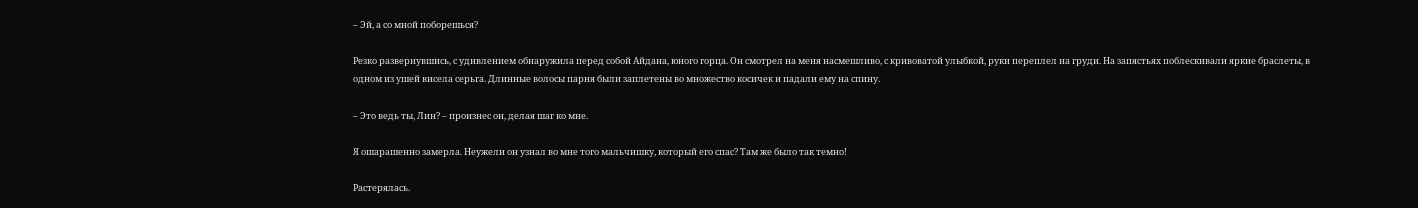– Эй, а со мной поборешься?

Резко развернувшись, с удивлением обнаружила перед собой Айдана, юного горца. Он смотрел на меня насмешливо, с кривоватой улыбкой, руки переплел на груди. На запястьях поблескивали яркие браслеты, в одном из ушей висела серьга. Длинные волосы парня были заплетены во множество косичек и падали ему на спину.

– Это ведь ты, Лин? – произнес он, делая шаг ко мне.

Я ошарашенно замерла. Неужели он узнал во мне того мальчишку, который его спас? Там же было так темно!

Растерялась.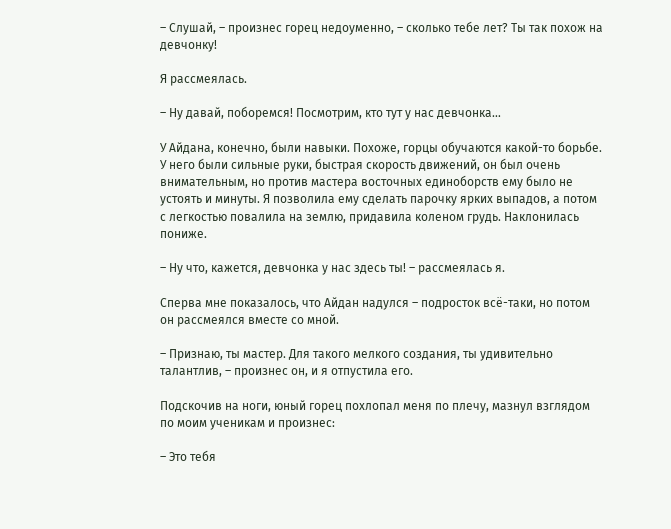– Слушай, – произнес горец недоуменно, – сколько тебе лет? Ты так похож на девчонку!

Я рассмеялась.

– Ну давай, поборемся! Посмотрим, кто тут у нас девчонка…

У Айдана, конечно, были навыки. Похоже, горцы обучаются какой-то борьбе. У него были сильные руки, быстрая скорость движений, он был очень внимательным, но против мастера восточных единоборств ему было не устоять и минуты. Я позволила ему сделать парочку ярких выпадов, а потом с легкостью повалила на землю, придавила коленом грудь. Наклонилась пониже.

– Ну что, кажется, девчонка у нас здесь ты! – рассмеялась я.

Сперва мне показалось, что Айдан надулся – подросток всё-таки, но потом он рассмеялся вместе со мной.

– Признаю, ты мастер. Для такого мелкого создания, ты удивительно талантлив, – произнес он, и я отпустила его.

Подскочив на ноги, юный горец похлопал меня по плечу, мазнул взглядом по моим ученикам и произнес:

– Это тебя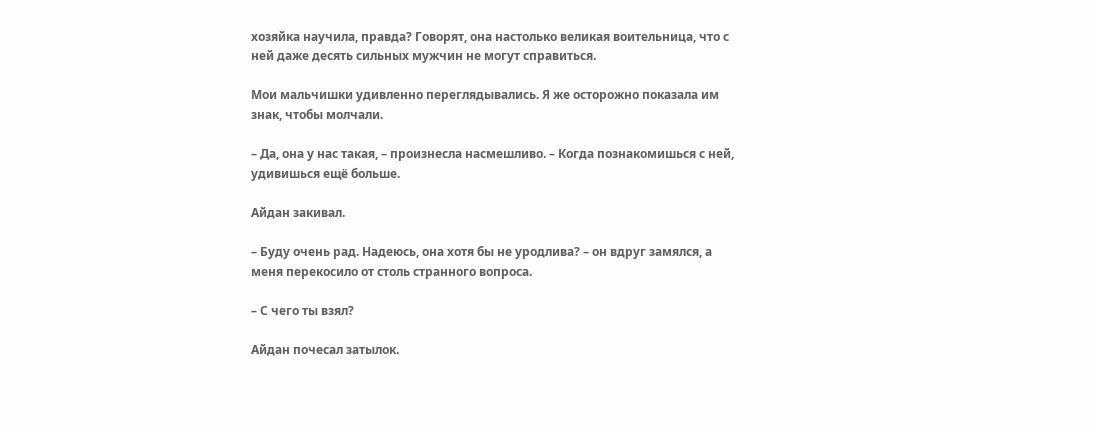хозяйка научила, правда? Говорят, она настолько великая воительница, что с ней даже десять сильных мужчин не могут справиться.

Мои мальчишки удивленно переглядывались. Я же осторожно показала им знак, чтобы молчали.

– Да, она у нас такая, – произнесла насмешливо. – Когда познакомишься с ней, удивишься ещё больше.

Айдан закивал.

– Буду очень рад. Надеюсь, она хотя бы не уродлива? – он вдруг замялся, а меня перекосило от столь странного вопроса.

– С чего ты взял?

Айдан почесал затылок.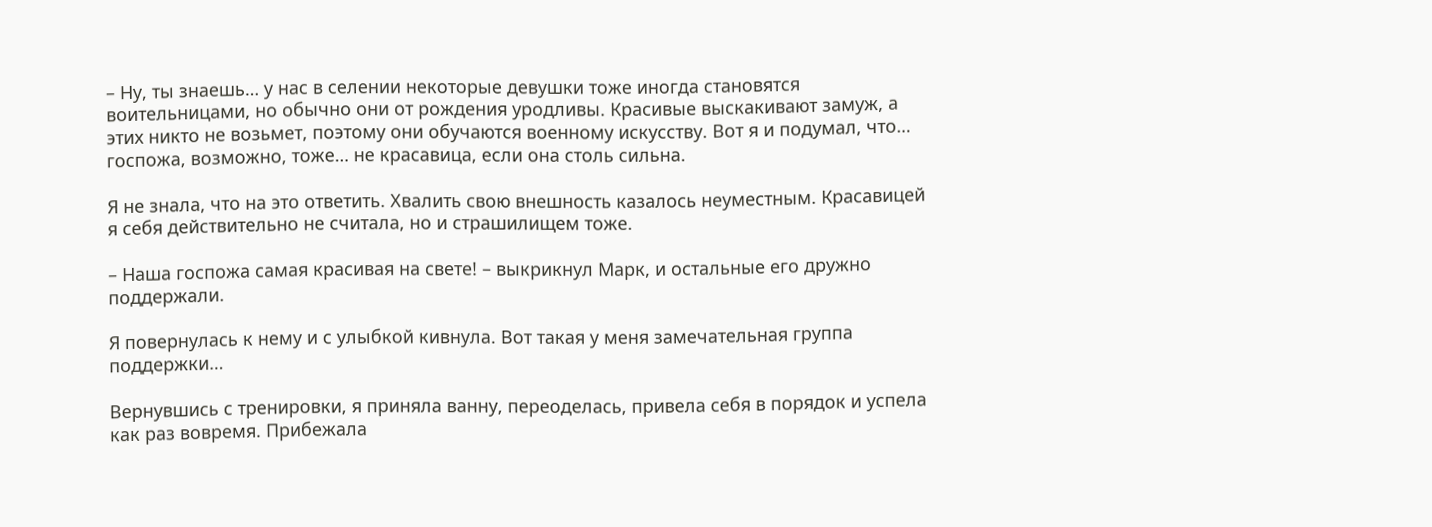– Ну, ты знаешь… у нас в селении некоторые девушки тоже иногда становятся воительницами, но обычно они от рождения уродливы. Красивые выскакивают замуж, а этих никто не возьмет, поэтому они обучаются военному искусству. Вот я и подумал, что… госпожа, возможно, тоже… не красавица, если она столь сильна.

Я не знала, что на это ответить. Хвалить свою внешность казалось неуместным. Красавицей я себя действительно не считала, но и страшилищем тоже.

– Наша госпожа самая красивая на свете! – выкрикнул Марк, и остальные его дружно поддержали.

Я повернулась к нему и с улыбкой кивнула. Вот такая у меня замечательная группа поддержки…

Вернувшись с тренировки, я приняла ванну, переоделась, привела себя в порядок и успела как раз вовремя. Прибежала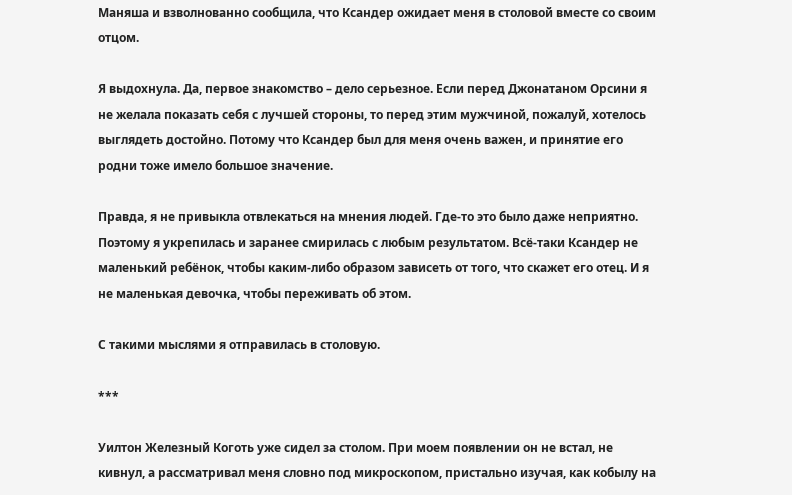Маняша и взволнованно сообщила, что Ксандер ожидает меня в столовой вместе со своим отцом.

Я выдохнула. Да, первое знакомство – дело серьезное. Если перед Джонатаном Орсини я не желала показать себя с лучшей стороны, то перед этим мужчиной, пожалуй, хотелось выглядеть достойно. Потому что Ксандер был для меня очень важен, и принятие его родни тоже имело большое значение.

Правда, я не привыкла отвлекаться на мнения людей. Где-то это было даже неприятно. Поэтому я укрепилась и заранее смирилась с любым результатом. Всё-таки Ксандер не маленький ребёнок, чтобы каким-либо образом зависеть от того, что скажет его отец. И я не маленькая девочка, чтобы переживать об этом.

С такими мыслями я отправилась в столовую.

***

Уилтон Железный Коготь уже сидел за столом. При моем появлении он не встал, не кивнул, а рассматривал меня словно под микроскопом, пристально изучая, как кобылу на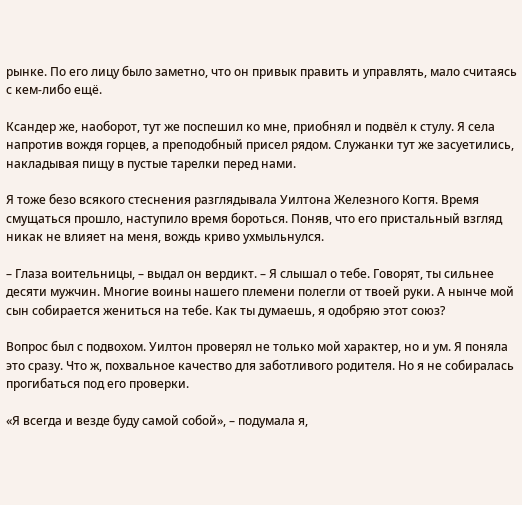рынке. По его лицу было заметно, что он привык править и управлять, мало считаясь с кем-либо ещё.

Ксандер же, наоборот, тут же поспешил ко мне, приобнял и подвёл к стулу. Я села напротив вождя горцев, а преподобный присел рядом. Служанки тут же засуетились, накладывая пищу в пустые тарелки перед нами.

Я тоже безо всякого стеснения разглядывала Уилтона Железного Когтя. Время смущаться прошло, наступило время бороться. Поняв, что его пристальный взгляд никак не влияет на меня, вождь криво ухмыльнулся.

– Глаза воительницы, – выдал он вердикт. – Я слышал о тебе. Говорят, ты сильнее десяти мужчин. Многие воины нашего племени полегли от твоей руки. А нынче мой сын собирается жениться на тебе. Как ты думаешь, я одобряю этот союз?

Вопрос был с подвохом. Уилтон проверял не только мой характер, но и ум. Я поняла это сразу. Что ж, похвальное качество для заботливого родителя. Но я не собиралась прогибаться под его проверки.

«Я всегда и везде буду самой собой», – подумала я,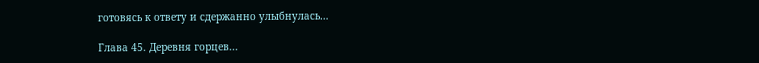готовясь к ответу и сдержанно улыбнулась…

Глава 45. Деревня горцев...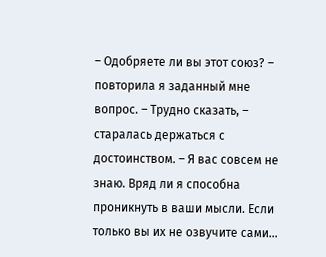– Одобряете ли вы этот союз? – повторила я заданный мне вопрос. – Трудно сказать, – старалась держаться с достоинством. – Я вас совсем не знаю. Вряд ли я способна проникнуть в ваши мысли. Если только вы их не озвучите сами…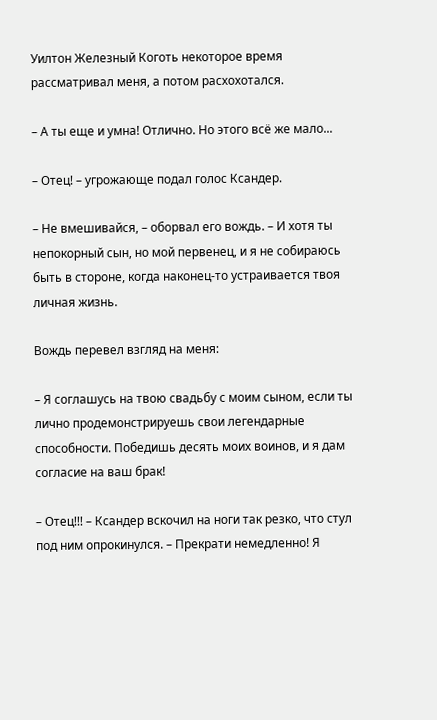Уилтон Железный Коготь некоторое время рассматривал меня, а потом расхохотался.

– А ты еще и умна! Отлично. Но этого всё же мало...

– Отец! – угрожающе подал голос Ксандер.

– Не вмешивайся, – оборвал его вождь. – И хотя ты непокорный сын, но мой первенец, и я не собираюсь быть в стороне, когда наконец-то устраивается твоя личная жизнь.

Вождь перевел взгляд на меня:

– Я соглашусь на твою свадьбу с моим сыном, если ты лично продемонстрируешь свои легендарные способности. Победишь десять моих воинов, и я дам согласие на ваш брак!

– Отец!!! – Ксандер вскочил на ноги так резко, что стул под ним опрокинулся. – Прекрати немедленно! Я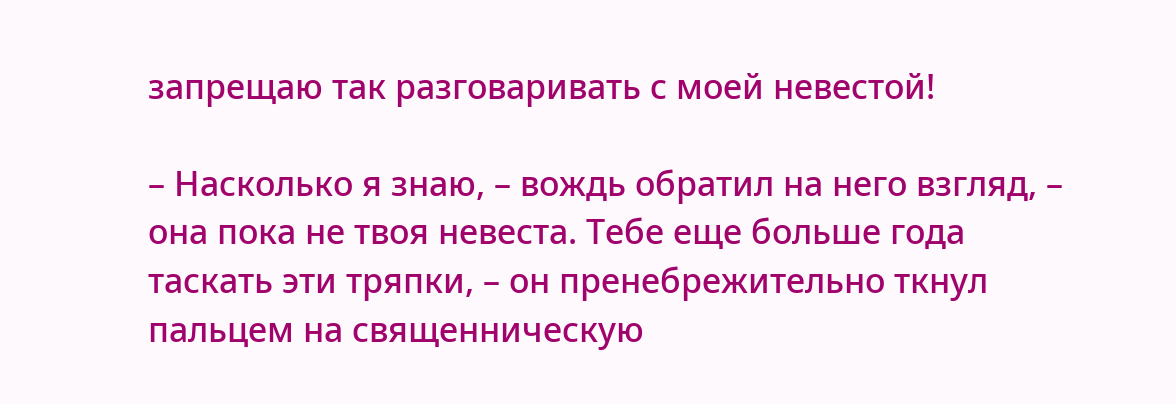запрещаю так разговаривать с моей невестой!

– Насколько я знаю, – вождь обратил на него взгляд, – она пока не твоя невеста. Тебе еще больше года таскать эти тряпки, – он пренебрежительно ткнул пальцем на священническую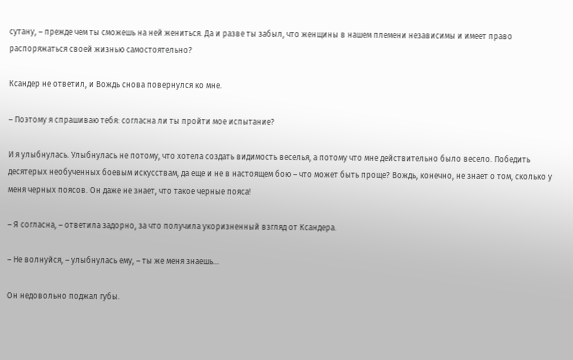сутану, – прежде чем ты сможешь на ней жениться. Да и разве ты забыл, что женщины в нашем племени независимы и имеет право распоряжаться своей жизнью самостоятельно?

Ксандер не ответил, и Вождь снова повернулся ко мне.

– Поэтому я спрашиваю тебя: согласна ли ты пройти мое испытание?

И я улыбнулась. Улыбнулась не потому, что хотела создать видимость веселья, а потому что мне действительно было весело. Победить десятерых необученных боевым искусствам, да еще и не в настоящем бою – что может быть проще? Вождь, конечно, не знает о том, сколько у меня черных поясов. Он даже не знает, что такое черные пояса!

– Я согласна, – ответила задорно, за что получила укоризненный взгляд от Ксандера.

– Не волнуйся, – улыбнулась ему, – ты же меня знаешь…

Он недовольно поджал губы.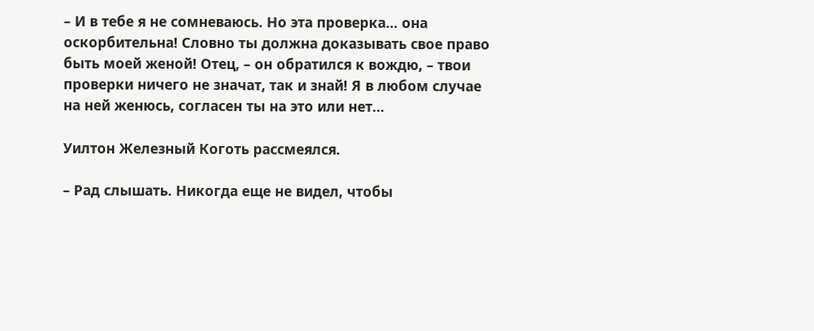– И в тебе я не сомневаюсь. Но эта проверка… она оскорбительна! Словно ты должна доказывать свое право быть моей женой! Отец, – он обратился к вождю, – твои проверки ничего не значат, так и знай! Я в любом случае на ней женюсь, согласен ты на это или нет…

Уилтон Железный Коготь рассмеялся.

– Рад слышать. Никогда еще не видел, чтобы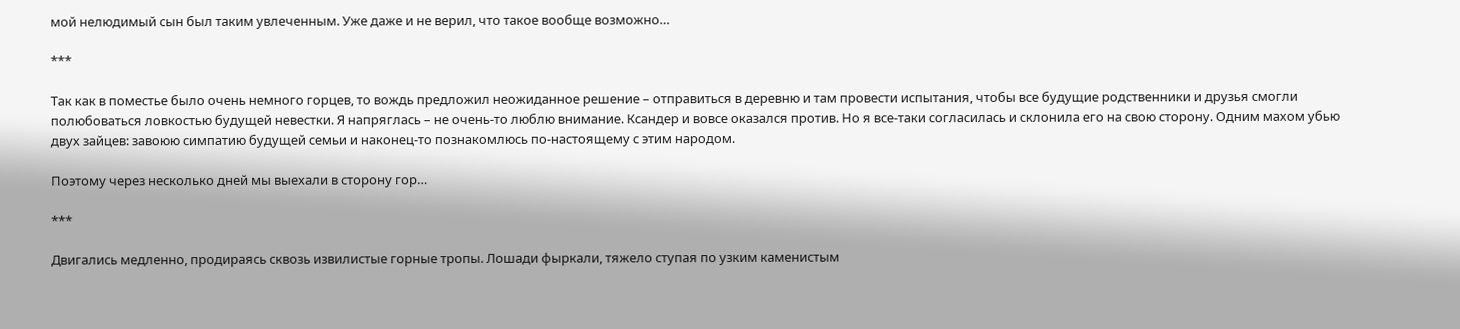мой нелюдимый сын был таким увлеченным. Уже даже и не верил, что такое вообще возможно…

***

Так как в поместье было очень немного горцев, то вождь предложил неожиданное решение – отправиться в деревню и там провести испытания, чтобы все будущие родственники и друзья смогли полюбоваться ловкостью будущей невестки. Я напряглась – не очень-то люблю внимание. Ксандер и вовсе оказался против. Но я все-таки согласилась и склонила его на свою сторону. Одним махом убью двух зайцев: завоюю симпатию будущей семьи и наконец-то познакомлюсь по-настоящему с этим народом.

Поэтому через несколько дней мы выехали в сторону гор…

***

Двигались медленно, продираясь сквозь извилистые горные тропы. Лошади фыркали, тяжело ступая по узким каменистым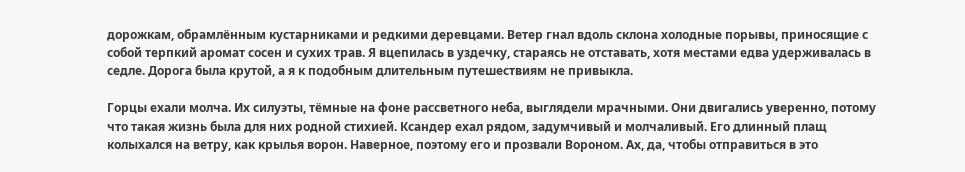дорожкам, обрамлённым кустарниками и редкими деревцами. Ветер гнал вдоль склона холодные порывы, приносящие с собой терпкий аромат сосен и сухих трав. Я вцепилась в уздечку, стараясь не отставать, хотя местами едва удерживалась в седле. Дорога была крутой, а я к подобным длительным путешествиям не привыкла.

Горцы ехали молча. Их силуэты, тёмные на фоне рассветного неба, выглядели мрачными. Они двигались уверенно, потому что такая жизнь была для них родной стихией. Ксандер ехал рядом, задумчивый и молчаливый. Его длинный плащ колыхался на ветру, как крылья ворон. Наверное, поэтому его и прозвали Вороном. Ах, да, чтобы отправиться в это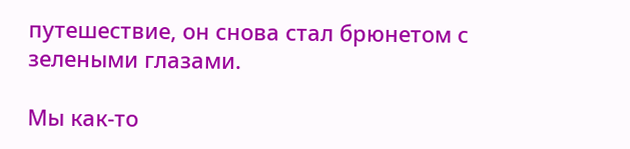путешествие, он снова стал брюнетом с зелеными глазами.

Мы как-то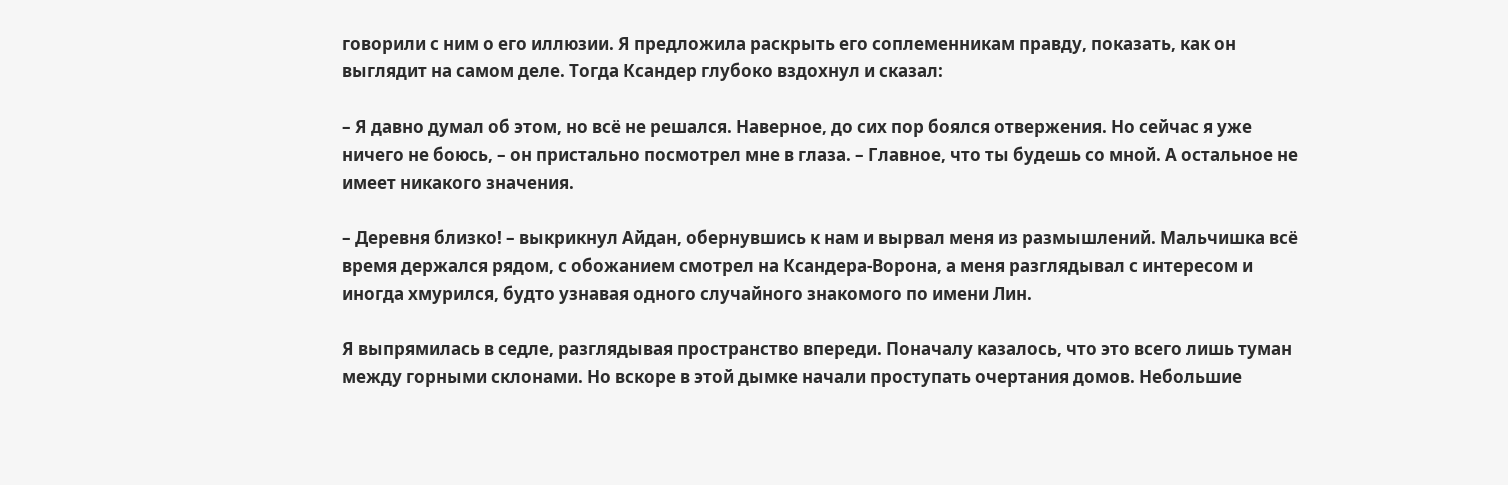говорили с ним о его иллюзии. Я предложила раскрыть его соплеменникам правду, показать, как он выглядит на самом деле. Тогда Ксандер глубоко вздохнул и сказал:

– Я давно думал об этом, но всё не решался. Наверное, до сих пор боялся отвержения. Но сейчас я уже ничего не боюсь, – он пристально посмотрел мне в глаза. – Главное, что ты будешь со мной. А остальное не имеет никакого значения.

– Деревня близко! – выкрикнул Айдан, обернувшись к нам и вырвал меня из размышлений. Мальчишка всё время держался рядом, с обожанием смотрел на Ксандера-Ворона, а меня разглядывал с интересом и иногда хмурился, будто узнавая одного случайного знакомого по имени Лин.

Я выпрямилась в седле, разглядывая пространство впереди. Поначалу казалось, что это всего лишь туман между горными склонами. Но вскоре в этой дымке начали проступать очертания домов. Небольшие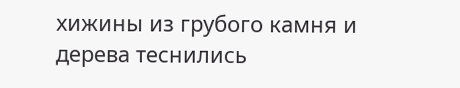хижины из грубого камня и дерева теснились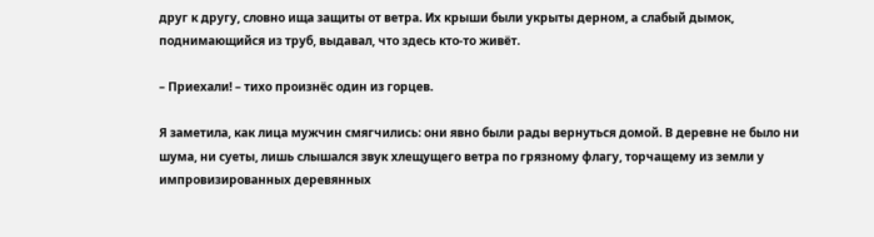друг к другу, словно ища защиты от ветра. Их крыши были укрыты дерном, а слабый дымок, поднимающийся из труб, выдавал, что здесь кто-то живёт.

– Приехали! – тихо произнёс один из горцев.

Я заметила, как лица мужчин смягчились: они явно были рады вернуться домой. В деревне не было ни шума, ни суеты, лишь слышался звук хлещущего ветра по грязному флагу, торчащему из земли у импровизированных деревянных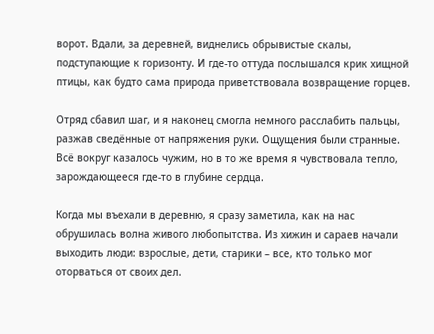ворот. Вдали, за деревней, виднелись обрывистые скалы, подступающие к горизонту. И где-то оттуда послышался крик хищной птицы, как будто сама природа приветствовала возвращение горцев.

Отряд сбавил шаг, и я наконец смогла немного расслабить пальцы, разжав сведённые от напряжения руки. Ощущения были странные. Всё вокруг казалось чужим, но в то же время я чувствовала тепло, зарождающееся где-то в глубине сердца.

Когда мы въехали в деревню, я сразу заметила, как на нас обрушилась волна живого любопытства. Из хижин и сараев начали выходить люди: взрослые, дети, старики – все, кто только мог оторваться от своих дел.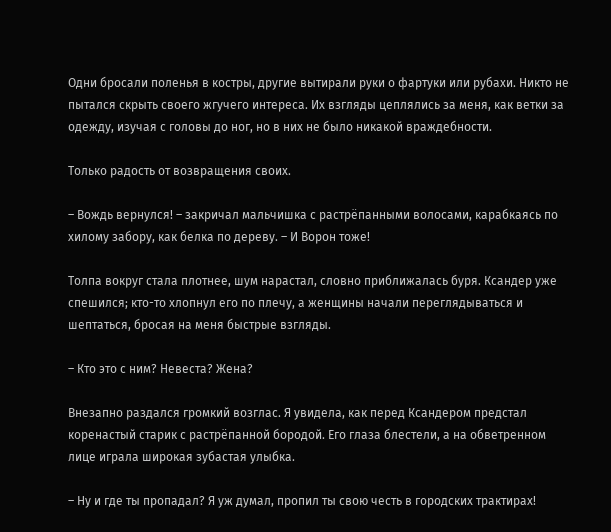Одни бросали поленья в костры, другие вытирали руки о фартуки или рубахи. Никто не пытался скрыть своего жгучего интереса. Их взгляды цеплялись за меня, как ветки за одежду, изучая с головы до ног, но в них не было никакой враждебности.

Только радость от возвращения своих.

– Вождь вернулся! – закричал мальчишка с растрёпанными волосами, карабкаясь по хилому забору, как белка по дереву. – И Ворон тоже!

Толпа вокруг стала плотнее, шум нарастал, словно приближалась буря. Ксандер уже спешился; кто-то хлопнул его по плечу, а женщины начали переглядываться и шептаться, бросая на меня быстрые взгляды.

– Кто это с ним? Невеста? Жена?

Внезапно раздался громкий возглас. Я увидела, как перед Ксандером предстал коренастый старик с растрёпанной бородой. Его глаза блестели, а на обветренном лице играла широкая зубастая улыбка.

– Ну и где ты пропадал? Я уж думал, пропил ты свою честь в городских трактирах!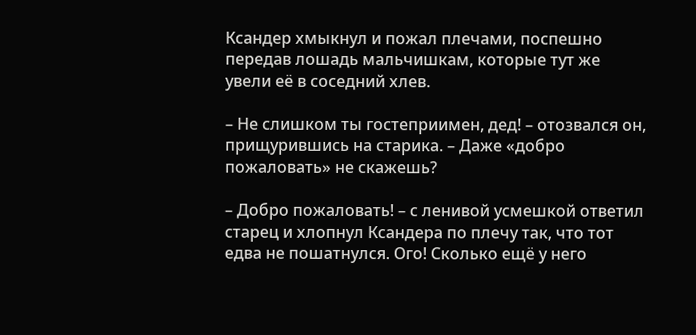Ксандер хмыкнул и пожал плечами, поспешно передав лошадь мальчишкам, которые тут же увели её в соседний хлев.

– Не слишком ты гостеприимен, дед! – отозвался он, прищурившись на старика. – Даже «добро пожаловать» не скажешь?

– Добро пожаловать! – с ленивой усмешкой ответил старец и хлопнул Ксандера по плечу так, что тот едва не пошатнулся. Ого! Сколько ещё у него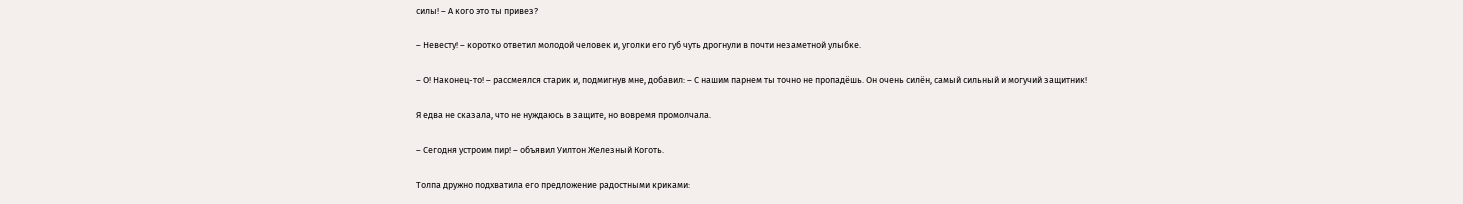силы! – А кого это ты привез?

– Невесту! – коротко ответил молодой человек и, уголки его губ чуть дрогнули в почти незаметной улыбке.

– О! Наконец-то! – рассмеялся старик и, подмигнув мне, добавил: – С нашим парнем ты точно не пропадёшь. Он очень силён, самый сильный и могучий защитник!

Я едва не сказала, что не нуждаюсь в защите, но вовремя промолчала.

– Сегодня устроим пир! – объявил Уилтон Железный Коготь.

Толпа дружно подхватила его предложение радостными криками: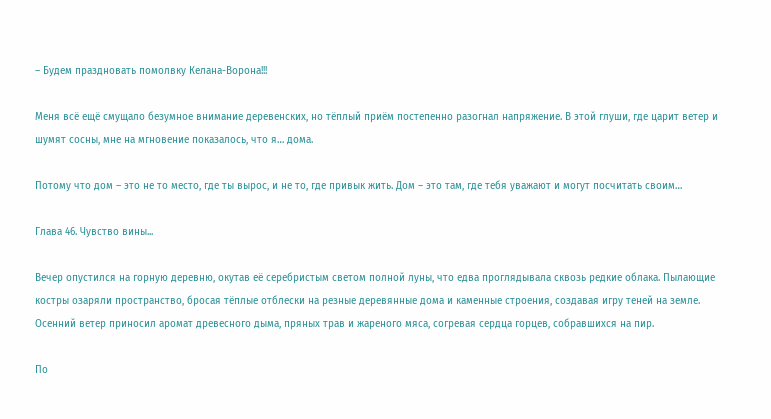– Будем праздновать помолвку Келана-Ворона!!!

Меня всё ещё смущало безумное внимание деревенских, но тёплый приём постепенно разогнал напряжение. В этой глуши, где царит ветер и шумят сосны, мне на мгновение показалось, что я… дома.

Потому что дом – это не то место, где ты вырос, и не то, где привык жить. Дом – это там, где тебя уважают и могут посчитать своим…

Глава 46. Чувство вины...

Вечер опустился на горную деревню, окутав её серебристым светом полной луны, что едва проглядывала сквозь редкие облака. Пылающие костры озаряли пространство, бросая тёплые отблески на резные деревянные дома и каменные строения, создавая игру теней на земле. Осенний ветер приносил аромат древесного дыма, пряных трав и жареного мяса, согревая сердца горцев, собравшихся на пир.

По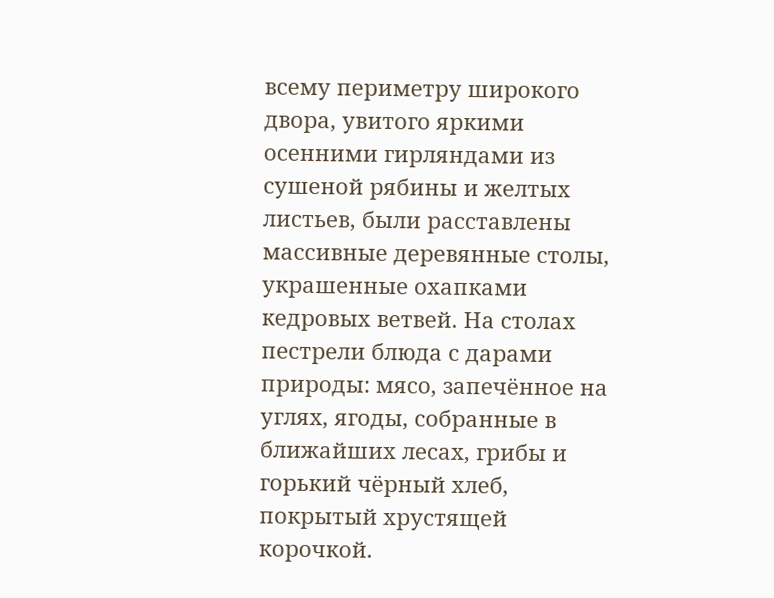всему периметру широкого двора, увитого яркими осенними гирляндами из сушеной рябины и желтых листьев, были расставлены массивные деревянные столы, украшенные охапками кедровых ветвей. На столах пестрели блюда с дарами природы: мясо, запечённое на углях, ягоды, собранные в ближайших лесах, грибы и горький чёрный хлеб, покрытый хрустящей корочкой.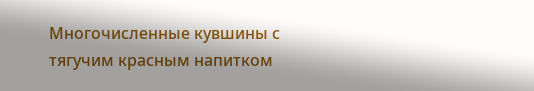Многочисленные кувшины с тягучим красным напитком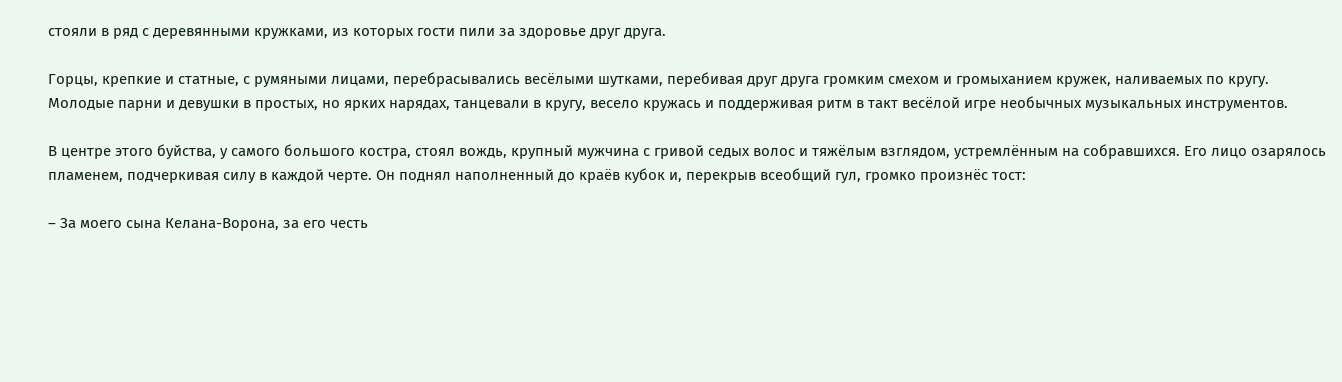стояли в ряд с деревянными кружками, из которых гости пили за здоровье друг друга.

Горцы, крепкие и статные, с румяными лицами, перебрасывались весёлыми шутками, перебивая друг друга громким смехом и громыханием кружек, наливаемых по кругу. Молодые парни и девушки в простых, но ярких нарядах, танцевали в кругу, весело кружась и поддерживая ритм в такт весёлой игре необычных музыкальных инструментов.

В центре этого буйства, у самого большого костра, стоял вождь, крупный мужчина с гривой седых волос и тяжёлым взглядом, устремлённым на собравшихся. Его лицо озарялось пламенем, подчеркивая силу в каждой черте. Он поднял наполненный до краёв кубок и, перекрыв всеобщий гул, громко произнёс тост:

– За моего сына Келана-Ворона, за его честь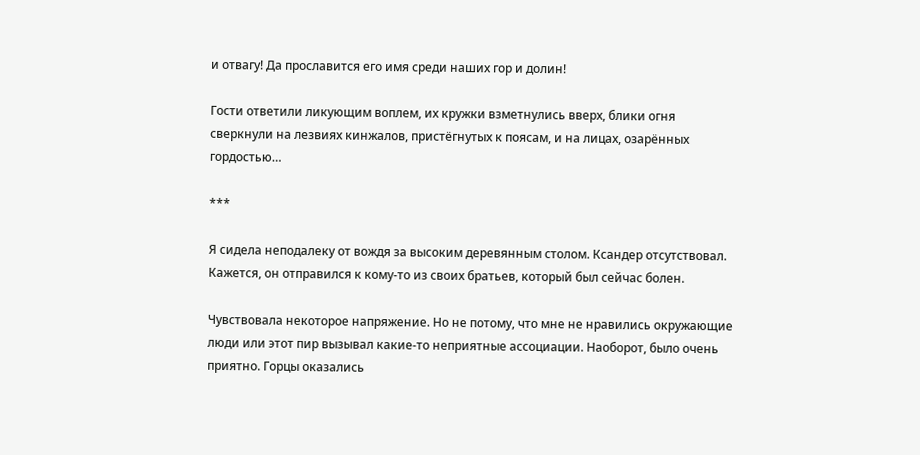и отвагу! Да прославится его имя среди наших гор и долин!

Гости ответили ликующим воплем, их кружки взметнулись вверх, блики огня сверкнули на лезвиях кинжалов, пристёгнутых к поясам, и на лицах, озарённых гордостью…

***

Я сидела неподалеку от вождя за высоким деревянным столом. Ксандер отсутствовал. Кажется, он отправился к кому-то из своих братьев, который был сейчас болен.

Чувствовала некоторое напряжение. Но не потому, что мне не нравились окружающие люди или этот пир вызывал какие-то неприятные ассоциации. Наоборот, было очень приятно. Горцы оказались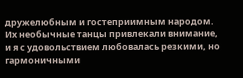дружелюбным и гостеприимным народом. Их необычные танцы привлекали внимание, и я с удовольствием любовалась резкими, но гармоничными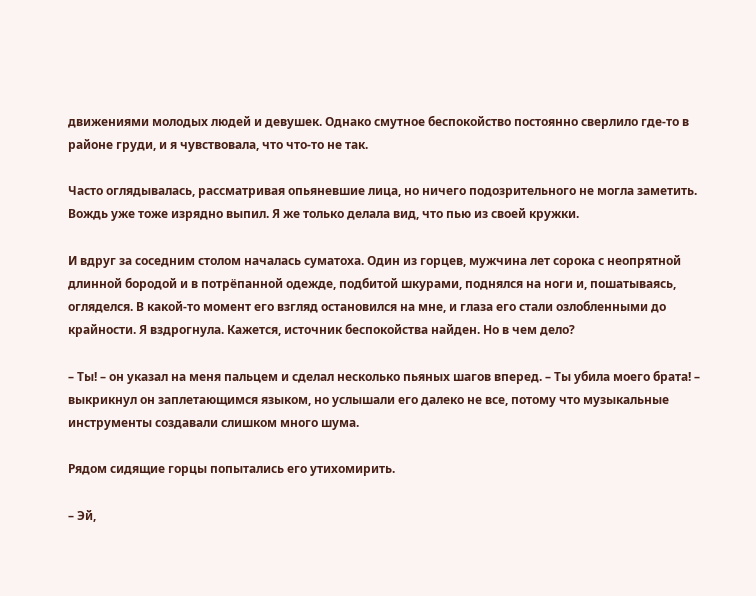движениями молодых людей и девушек. Однако смутное беспокойство постоянно сверлило где-то в районе груди, и я чувствовала, что что-то не так.

Часто оглядывалась, рассматривая опьяневшие лица, но ничего подозрительного не могла заметить. Вождь уже тоже изрядно выпил. Я же только делала вид, что пью из своей кружки.

И вдруг за соседним столом началась суматоха. Один из горцев, мужчина лет сорока с неопрятной длинной бородой и в потрёпанной одежде, подбитой шкурами, поднялся на ноги и, пошатываясь, огляделся. В какой-то момент его взгляд остановился на мне, и глаза его стали озлобленными до крайности. Я вздрогнула. Кажется, источник беспокойства найден. Но в чем дело?

– Ты! – он указал на меня пальцем и сделал несколько пьяных шагов вперед. – Ты убила моего брата! – выкрикнул он заплетающимся языком, но услышали его далеко не все, потому что музыкальные инструменты создавали слишком много шума.

Рядом сидящие горцы попытались его утихомирить.

– Эй,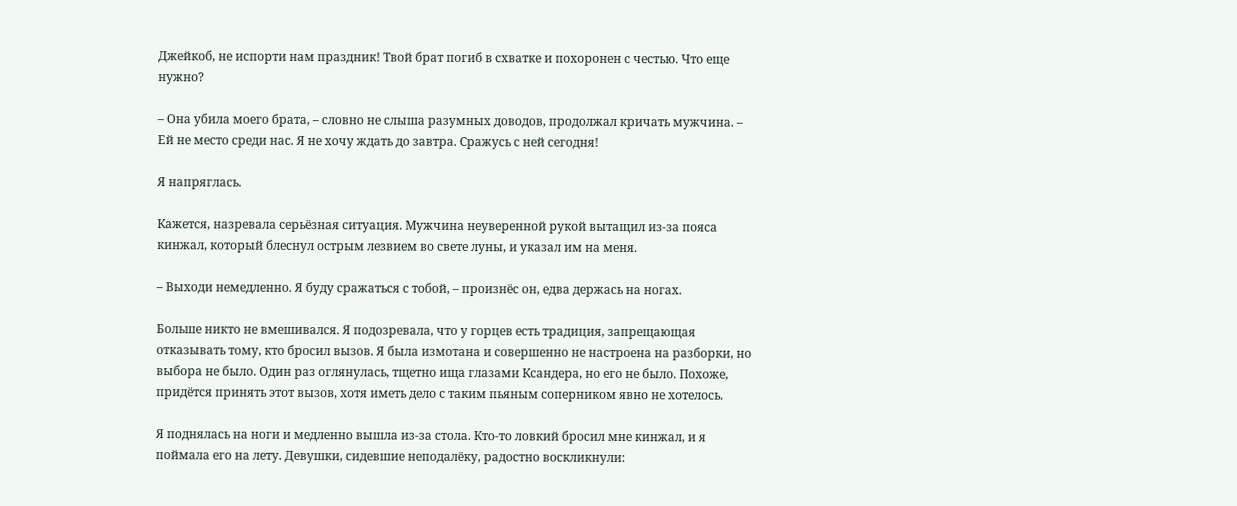Джейкоб, не испорти нам праздник! Твой брат погиб в схватке и похоронен с честью. Что еще нужно?

– Она убила моего брата, – словно не слыша разумных доводов, продолжал кричать мужчина. – Ей не место среди нас. Я не хочу ждать до завтра. Сражусь с ней сегодня!

Я напряглась.

Кажется, назревала серьёзная ситуация. Мужчина неуверенной рукой вытащил из-за пояса кинжал, который блеснул острым лезвием во свете луны, и указал им на меня.

– Выходи немедленно. Я буду сражаться с тобой, – произнёс он, едва держась на ногах.

Больше никто не вмешивался. Я подозревала, что у горцев есть традиция, запрещающая отказывать тому, кто бросил вызов. Я была измотана и совершенно не настроена на разборки, но выбора не было. Один раз оглянулась, тщетно ища глазами Ксандера, но его не было. Похоже, придётся принять этот вызов, хотя иметь дело с таким пьяным соперником явно не хотелось.

Я поднялась на ноги и медленно вышла из-за стола. Кто-то ловкий бросил мне кинжал, и я поймала его на лету. Девушки, сидевшие неподалёку, радостно воскликнули: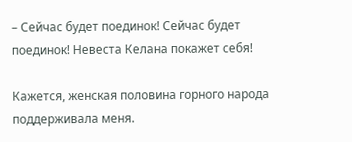– Сейчас будет поединок! Сейчас будет поединок! Невеста Келана покажет себя!

Кажется, женская половина горного народа поддерживала меня.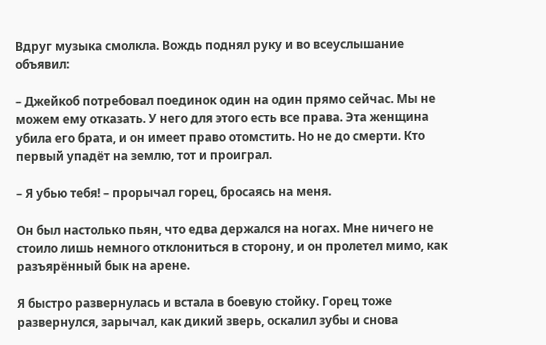Вдруг музыка смолкла. Вождь поднял руку и во всеуслышание объявил:

– Джейкоб потребовал поединок один на один прямо сейчас. Мы не можем ему отказать. У него для этого есть все права. Эта женщина убила его брата, и он имеет право отомстить. Но не до смерти. Кто первый упадёт на землю, тот и проиграл.

– Я убью тебя! – прорычал горец, бросаясь на меня.

Он был настолько пьян, что едва держался на ногах. Мне ничего не стоило лишь немного отклониться в сторону, и он пролетел мимо, как разъярённый бык на арене.

Я быстро развернулась и встала в боевую стойку. Горец тоже развернулся, зарычал, как дикий зверь, оскалил зубы и снова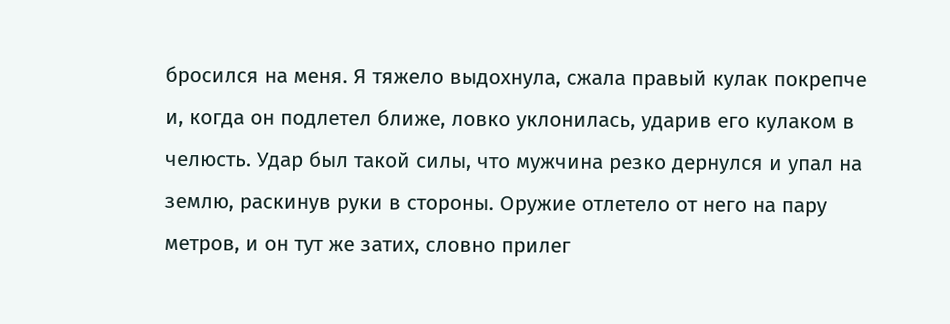бросился на меня. Я тяжело выдохнула, сжала правый кулак покрепче и, когда он подлетел ближе, ловко уклонилась, ударив его кулаком в челюсть. Удар был такой силы, что мужчина резко дернулся и упал на землю, раскинув руки в стороны. Оружие отлетело от него на пару метров, и он тут же затих, словно прилег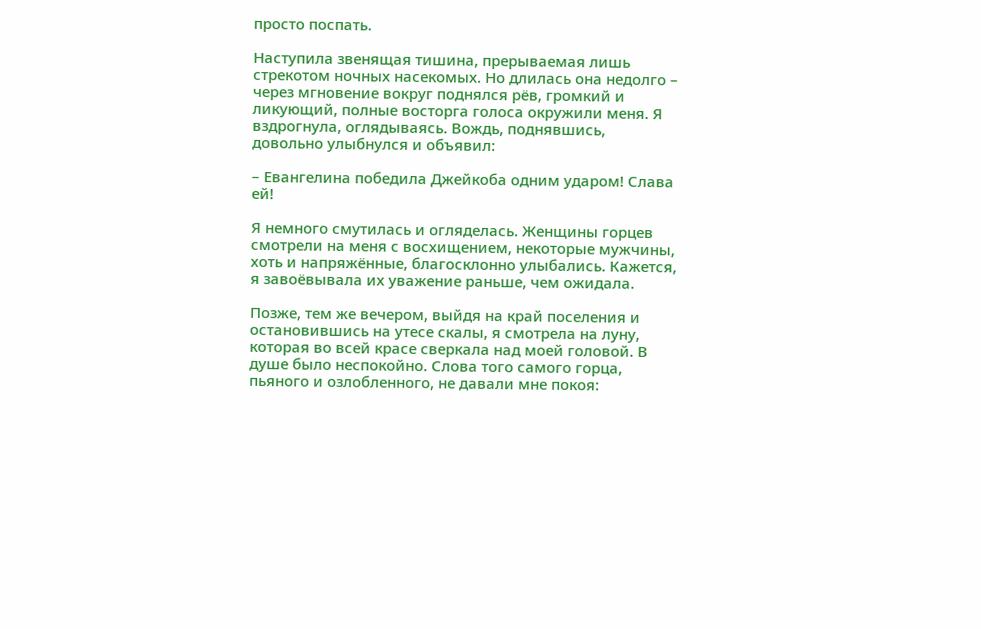просто поспать.

Наступила звенящая тишина, прерываемая лишь стрекотом ночных насекомых. Но длилась она недолго – через мгновение вокруг поднялся рёв, громкий и ликующий, полные восторга голоса окружили меня. Я вздрогнула, оглядываясь. Вождь, поднявшись, довольно улыбнулся и объявил:

– Евангелина победила Джейкоба одним ударом! Слава ей!

Я немного смутилась и огляделась. Женщины горцев смотрели на меня с восхищением, некоторые мужчины, хоть и напряжённые, благосклонно улыбались. Кажется, я завоёвывала их уважение раньше, чем ожидала.

Позже, тем же вечером, выйдя на край поселения и остановившись на утесе скалы, я смотрела на луну, которая во всей красе сверкала над моей головой. В душе было неспокойно. Слова того самого горца, пьяного и озлобленного, не давали мне покоя: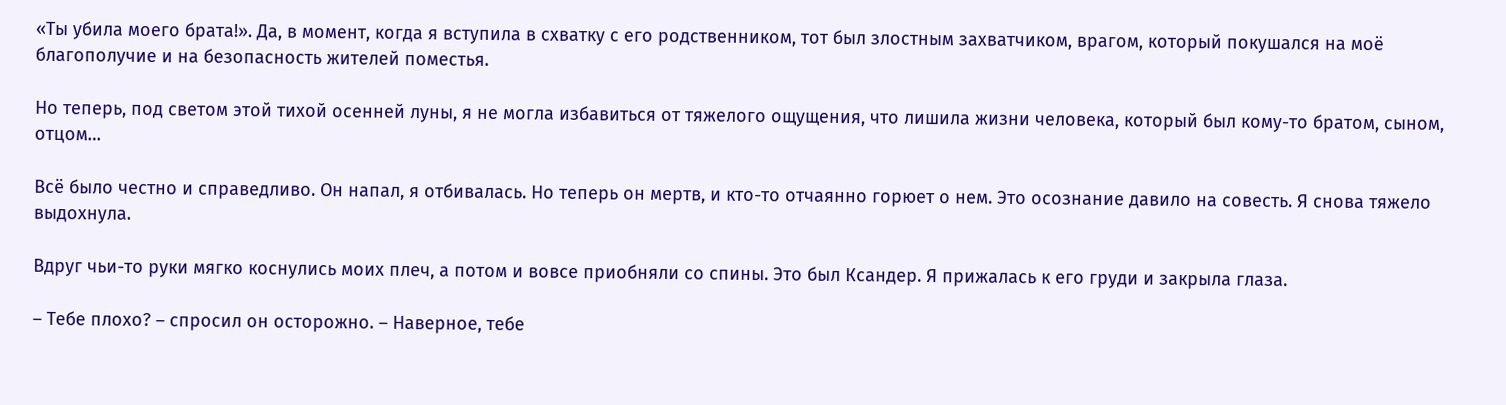«Ты убила моего брата!». Да, в момент, когда я вступила в схватку с его родственником, тот был злостным захватчиком, врагом, который покушался на моё благополучие и на безопасность жителей поместья.

Но теперь, под светом этой тихой осенней луны, я не могла избавиться от тяжелого ощущения, что лишила жизни человека, который был кому-то братом, сыном, отцом…

Всё было честно и справедливо. Он напал, я отбивалась. Но теперь он мертв, и кто-то отчаянно горюет о нем. Это осознание давило на совесть. Я снова тяжело выдохнула.

Вдруг чьи-то руки мягко коснулись моих плеч, а потом и вовсе приобняли со спины. Это был Ксандер. Я прижалась к его груди и закрыла глаза.

– Тебе плохо? – спросил он осторожно. – Наверное, тебе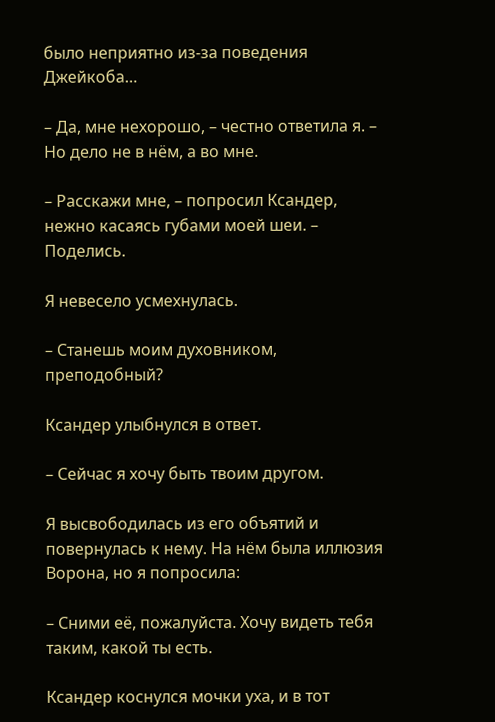было неприятно из-за поведения Джейкоба…

– Да, мне нехорошо, – честно ответила я. – Но дело не в нём, а во мне.

– Расскажи мне, – попросил Ксандер, нежно касаясь губами моей шеи. – Поделись.

Я невесело усмехнулась.

– Станешь моим духовником, преподобный?

Ксандер улыбнулся в ответ.

– Сейчас я хочу быть твоим другом.

Я высвободилась из его объятий и повернулась к нему. На нём была иллюзия Ворона, но я попросила:

– Сними её, пожалуйста. Хочу видеть тебя таким, какой ты есть.

Ксандер коснулся мочки уха, и в тот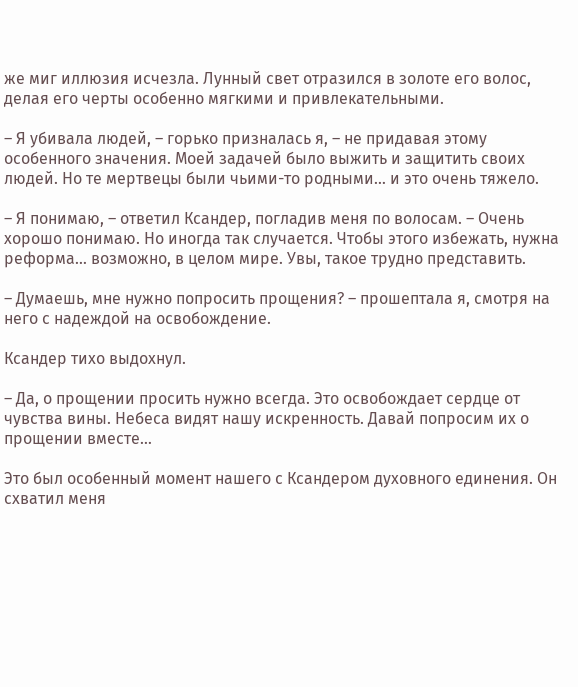же миг иллюзия исчезла. Лунный свет отразился в золоте его волос, делая его черты особенно мягкими и привлекательными.

– Я убивала людей, – горько призналась я, – не придавая этому особенного значения. Моей задачей было выжить и защитить своих людей. Но те мертвецы были чьими-то родными… и это очень тяжело.

– Я понимаю, – ответил Ксандер, погладив меня по волосам. – Очень хорошо понимаю. Но иногда так случается. Чтобы этого избежать, нужна реформа… возможно, в целом мире. Увы, такое трудно представить.

– Думаешь, мне нужно попросить прощения? – прошептала я, смотря на него с надеждой на освобождение.

Ксандер тихо выдохнул.

– Да, о прощении просить нужно всегда. Это освобождает сердце от чувства вины. Небеса видят нашу искренность. Давай попросим их о прощении вместе…

Это был особенный момент нашего с Ксандером духовного единения. Он схватил меня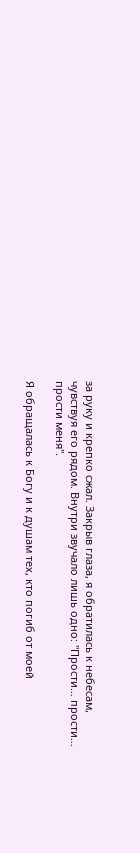за руку и крепко сжал. Закрыв глаза, я обратилась к небесам, чувствуя его рядом. Внутри звучало лишь одно: "Прости… прости… прости меня".

Я обращалась к Богу и к душам тех, кто погиб от моей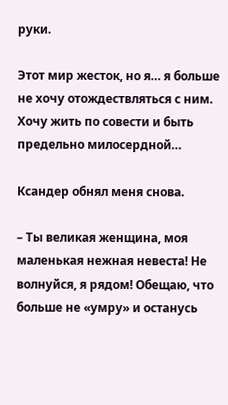руки.

Этот мир жесток, но я… я больше не хочу отождествляться с ним. Хочу жить по совести и быть предельно милосердной…

Ксандер обнял меня снова.

– Ты великая женщина, моя маленькая нежная невеста! Не волнуйся, я рядом! Обещаю, что больше не «умру» и останусь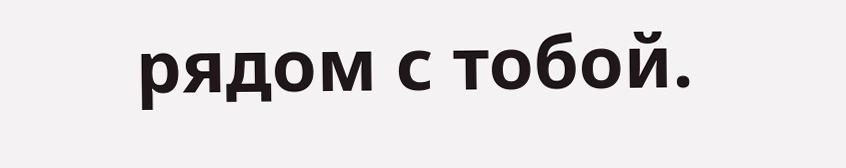рядом с тобой.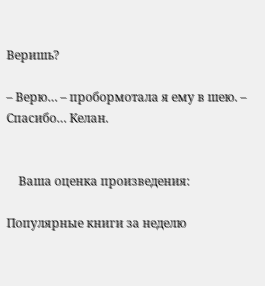Веришь?

– Верю… – пробормотала я ему в шею. – Спасибо… Келан.


    Ваша оценка произведения:

Популярные книги за неделю